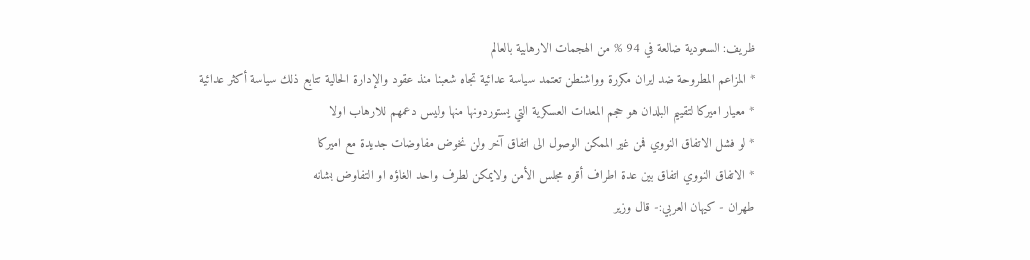ظريف: السعودية ضالعة في 94 % من الهجمات الارهابية بالعالم
* المزاعم المطروحة ضد ايران مكررة وواشنطن تعتمد سياسة عدائية تجاه شعبنا منذ عقود والإدارة الحالية تتابع ذلك سياسة أكثر عدائية
* معيار اميركا لتقييم البلدان هو حجم المعدات العسكرية التي يستوردونها منها وليس دعمهم للارهاب اولا
* لو فشل الاتفاق النووي فمن غير الممكن الوصول الى اتفاق آخر ولن نخوض مفاوضات جديدة مع اميركا
* الاتفاق النووي اتفاق بين عدة اطراف أقره مجلس الأمن ولايمكن لطرف واحد الغاؤه او التفاوض بشانه
طهران - كيهان العربي:- قال وزير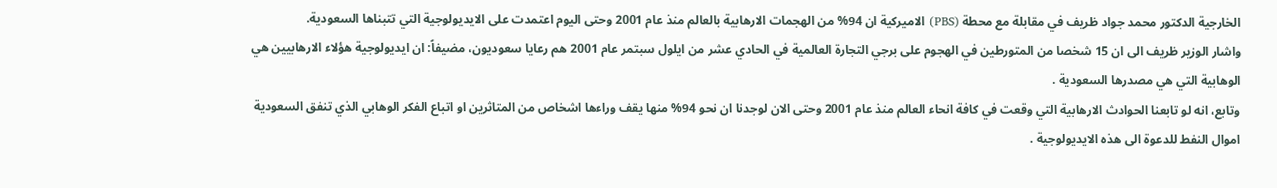الخارجية الدكتور محمد جواد ظريف في مقابلة مع محطة (PBS) الاميركية ان 94% من الهجمات الارهابية بالعالم منذ عام 2001 وحتى اليوم اعتمدت على الايديولوجية التي تتبناها السعودية.
واشار الوزير ظريف الى ان 15 شخصا من المتورطين في الهجوم على برجي التجارة العالمية في الحادي عشر من ايلول سبتمر عام 2001 هم رعايا سعوديون، مضيفاً: ان ايديولوجية هؤلاء الارهابيين هي الوهابية التي هي مصدرها السعودية .
وتابع، انه لو تابعنا الحوادث الارهابية التي وقعت في كافة انحاء العالم منذ عام 2001 وحتى الان لوجدنا ان نحو 94% منها يقف وراءها اشخاص من المتاثرين او اتباع الفكر الوهابي الذي تنفق السعودية اموال النفط للدعوة الى هذه الايديولوجية .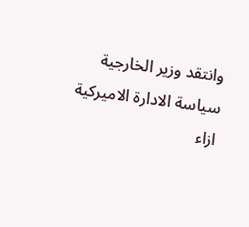وانتقد وزير الخارجية سياسة الادارة الاميركية ازاء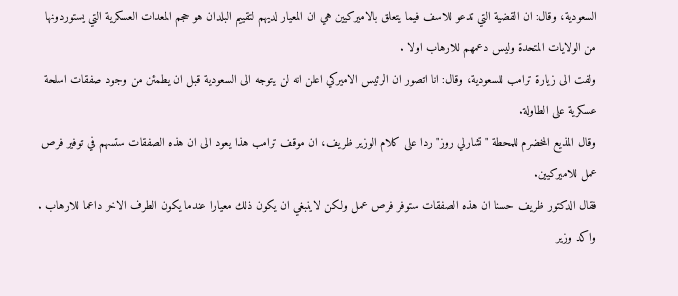السعودية، وقال: ان القضية التي تدعو للاسف فيما يتعلق بالاميركيين هي ان المعيار لديهم لتقييم البلدان هو حجم المعدات العسكرية التي يستوردونها من الولايات المتحدة وليس دعمهم للارهاب اولا .
ولفت الى زيارة ترامب للسعودية، وقال: انا اتصور ان الرئيس الاميركي اعلن انه لن يتوجه الى السعودية قبل ان يطمئن من وجود صفقات اسلحة عسكرية على الطاولة.
وقال المذيع المخضرم للمحطة "تشارلي روز" ردا على كلام الوزير ظريف، ان موقف ترامب هذا يعود الى ان هذه الصفقات ستسهم في توفير فرص عمل للاميركيين.
فقال الدكتور ظريف حسنا ان هذه الصفقات ستوفر فرص عمل ولكن لاينبغي ان يكون ذلك معيارا عندما يكون الطرف الاخر داعما للارهاب .
واكد وزير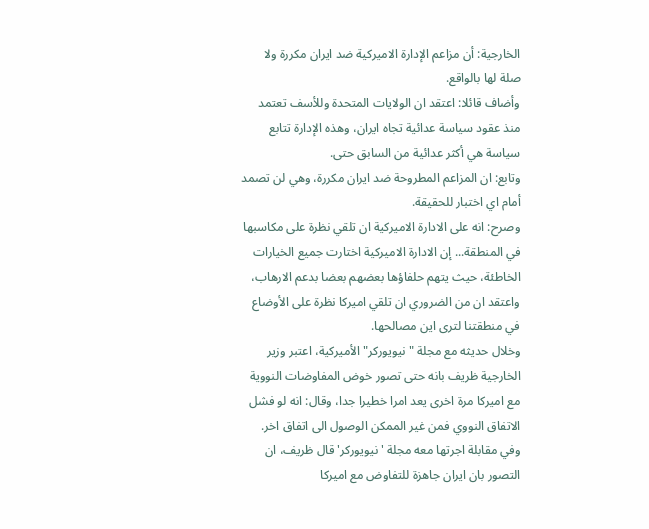الخارجية: أن مزاعم الإدارة الاميركية ضد ايران مكررة ولا صلة لها بالواقع.
وأضاف قائلا: اعتقد ان الولايات المتحدة وللأسف تعتمد منذ عقود سياسة عدائية تجاه ايران، وهذه الإدارة تتابع سياسة هي أكثر عدائية من السابق حتى.
وتابع: ان المزاعم المطروحة ضد ايران مكررة، وهي لن تصمد أمام اي اختبار للحقيقة.
وصرح: انه على الادارة الاميركية ان تلقي نظرة على مكاسبها في المنطقة... إن الادارة الاميركية اختارت جميع الخيارات الخاطئة، حيث يتهم حلفاؤها بعضهم بعضا بدعم الارهاب، واعتقد ان من الضروري ان تلقي اميركا نظرة على الأوضاع في منطقتنا لترى اين مصالحها.
وخلال حديثه مع مجلة "نيويوركر" الأميركية، اعتبر وزير الخارجية ظريف بانه حتى تصور خوض المفاوضات النووية مع اميركا مرة اخرى يعد امرا خطيرا جدا، وقال: انه لو فشل الاتفاق النووي فمن غير الممكن الوصول الى اتفاق اخر.
وفي مقابلة اجرتها معه مجلة 'نيويوركر' قال ظريف، ان التصور بان ايران جاهزة للتفاوض مع اميركا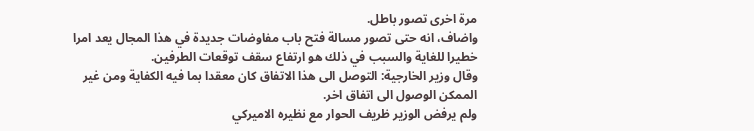مرة اخرى تصور باطل.
واضاف، انه حتى تصور مسالة فتح باب مفاوضات جديدة في هذا المجال يعد امرا خطيرا للغاية والسبب في ذلك هو ارتفاع سقف توقعات الطرفين.
وقال وزير الخارجية: التوصل الى هذا الاتفاق كان معقدا بما فيه الكفاية ومن غير الممكن الوصول الى اتفاق اخر.
ولم يرفض الوزير ظريف الحوار مع نظيره الاميركي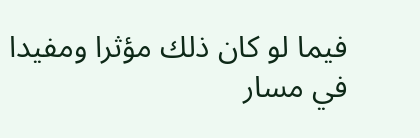فيما لو كان ذلك مؤثرا ومفيدا في مسار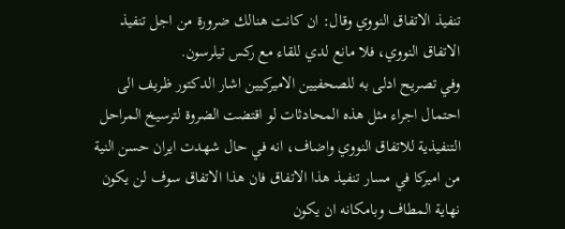تنفيذ الاتفاق النووي وقال: ان كانت هنالك ضرورة من اجل تنفيذ الاتفاق النووي، فلا مانع لدي للقاء مع ركس تيلرسون.
وفي تصريح ادلى به للصحفيين الاميركيين اشار الدكتور ظريف الى احتمال اجراء مثل هذه المحادثات لو اقتضت الضروة لترسيخ المراحل التنفيذية للاتفاق النووي واضاف، انه في حال شهدت ايران حسن النية من اميركا في مسار تنفيذ هذا الاتفاق فان هذا الاتفاق سوف لن يكون نهاية المطاف وبامكانه ان يكون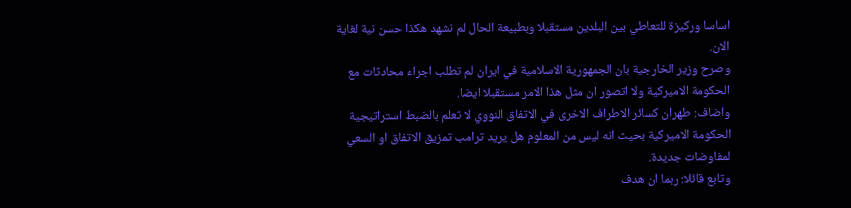اساسا وركيزة للتعاطي بين البلدين مستقبلا وبطبيعة الحال لم نشهد هكذا حسن نية لغاية الان.
وصرح وزير الخارجية بان الجمهورية الاسلامية في ايران لم تطلب اجراء محادثات مع الحكومة الاميركية ولا اتصور ان مثل هذا الامر مستقبلا ايضا.
واضاف: طهران كسائر الاطراف الاخرى في الاتفاق النووي لا تعلم بالضبط استراتيجية الحكومة الاميركية بحيث انه ليس من المعلوم هل يريد ترامب تمزيق الاتفاق او السعي لمفاوضات جديدة.
وتابع قائلا: ربما ان هدف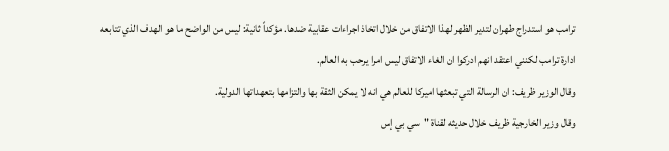ترامب هو استدراج طهران لتدير الظهر لهذا الاتفاق من خلال اتخاذ اجراءات عقابية ضدها. مؤكداً ثانية: ليس من الواضح ما هو الهدف الذي تتابعه ادارة ترامب لكنني اعتقد انهم ادركوا ان الغاء الاتفاق ليس امرا يرحب به العالم.
وقال الوزير ظريف: ان الرسالة التي تبعثها اميركا للعالم هي انه لا يمكن الثقة بها والتزامها بتعهداتها الدولية.
وقال وزير الخارجية ظريف خلال حديثه لقناة "سي بي إس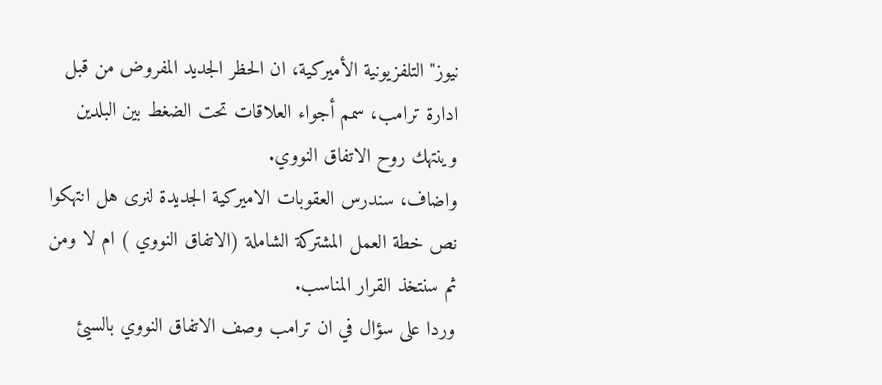نيوز" التلفزيونية الأميركية، ان الحظر الجديد المفروض من قبل ادارة ترامب، سمم أجواء العلاقات تحت الضغط بين البلدين وينتهك روح الاتفاق النووي.
واضاف، سندرس العقوبات الاميركية الجديدة لنرى هل انتهكوا نص خطة العمل المشتركة الشاملة (الاتفاق النووي ) ام لا ومن ثم سنتخذ القرار المناسب.
وردا على سؤال في ان ترامب وصف الاتفاق النووي بالسيئ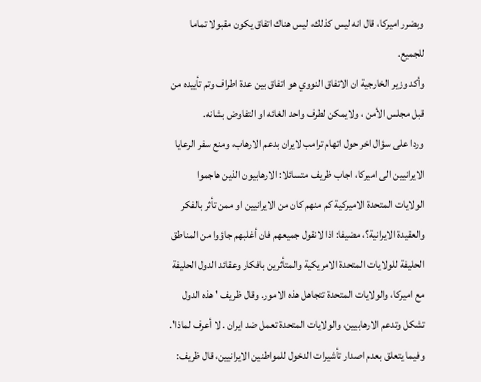وبضرر اميركا، قال انه ليس كذلك، ليس هناك اتفاق يكون مقبولا تماما للجميع.
وأكد وزير الخارجية ان الاتفاق النووي هو اتفاق بين عدة اطراف وتم تأييده من قبل مجلس الأمن ، ولايمكن لطرف واحد الغائه او التفاوض بشانه.
وردا على سؤال اخر حول اتهام ترامب لايران بدعم الارهاب، ومنع سفر الرعايا الايرانيين الى اميركا، اجاب ظريف متسائلا: الارهابيون الذين هاجموا الولايات المتحدة الاميركية كم منهم كان من الايرانيين او ممن تأثر بالفكر والعقيدة الايرانية؟، مضيفا: اذا لانقول جميعهم فان أغلبهم جاؤوا من المناطق الحليفة للولايات المتحدة الامريكية والمتأثرين بافكار وعقائد الدول الحليفة مع اميركا، والولايات المتحدة تتجاهل هذه الامور. وقال ظريف ' هذه الدول تشكل وتدعم الارهابيين، والولايات المتحدة تعمل ضد ايران . لا أعرف لماذا'.
وفيما يتعلق بعدم اصدار تأشيرات الدخول للمواطنين الايرانيين، قال ظريف: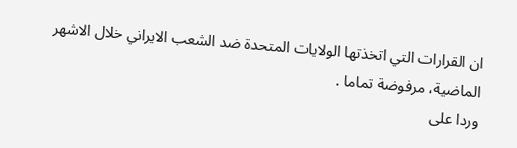ان القرارات التي اتخذتها الولايات المتحدة ضد الشعب الايراني خلال الاشهر الماضية، مرفوضة تماما .
وردا على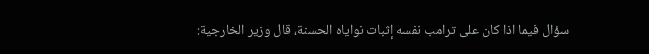سؤال فيما اذا كان على ترامب نفسه إثبات نواياه الحسنة، قال وزير الخارجية: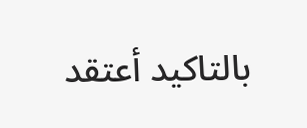بالتاكيد أعتقد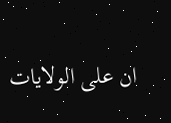ان على الولايات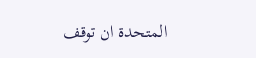المتحدة ان توقف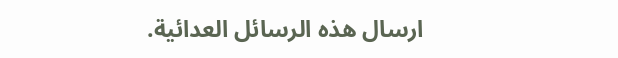ارسال هذه الرسائل العدائية.